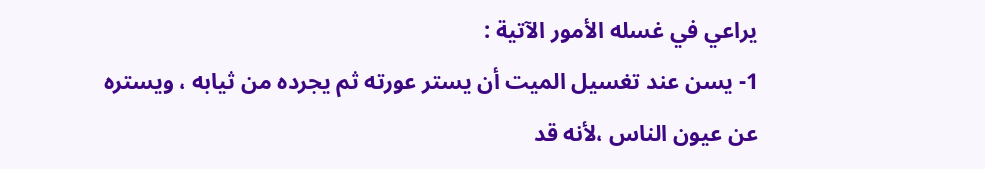يراعي في غسله الأمور الآتية :
1- يسن عند تغسيل الميت أن يستر عورته ثم يجرده من ثيابه ، ويستره عن عيون الناس ،لأنه قد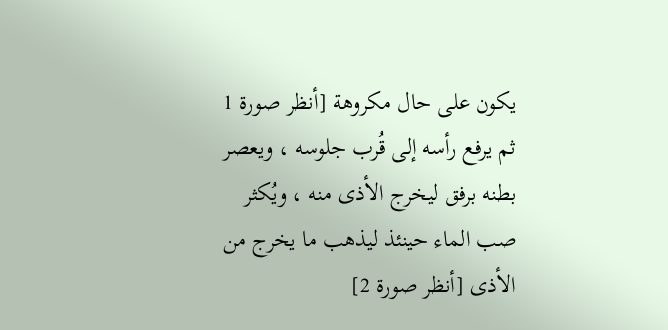يكون على حال مكروهة [أنظر صورة 1
ثم يرفع رأسه إلى قُرب جلوسه ، ويعصر بطنه برفق ليخرج الأذى منه ، ويُكثر صب الماء حينئذ ليذهب ما يخرج من الأذى [أنظر صورة 2]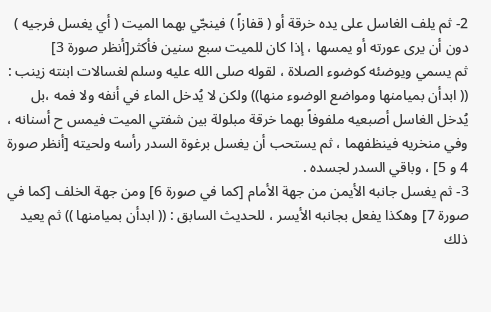2- ثم يلف الغاسل على يده خرقة أو ( قفازاً ) فينجّي بهما الميت ( أي يغسل فرجيه ) دون أن يرى عورته أو يمسها ، إذا كان للميت سبع سنين فأكثر[أنظر صورة 3]
ثم يسمي ويوضئه كوضوء الصلاة ، لقوله صلى الله عليه وسلم لغسالات ابنته زينب : (( ابدأن بميامنها ومواضع الوضوء منها)) ولكن لا يُدخل الماء في أنفه ولا فمه ،بل يُدخل الغاسل أصبعيه ملفوفاً بهما خرقة مبلولة بين شفتي الميت فيمس ح أسنانه ، وفي منخريه فينظفهما ، ثم يستحب أن يغسل برغوة السدر رأسه ولحيته [أنظر صورة 4 و 5] ، وباقي السدر لجسده .
3- ثم يغسل جانبه الأيمن من جهة الأمام [كما في صورة 6] ومن جهة الخلف [كما في صورة 7] وهكذا يفعل بجانبه الأيسر ، للحديث السابق : (( ابدأن بميامنها )) ثم يعيد ذلك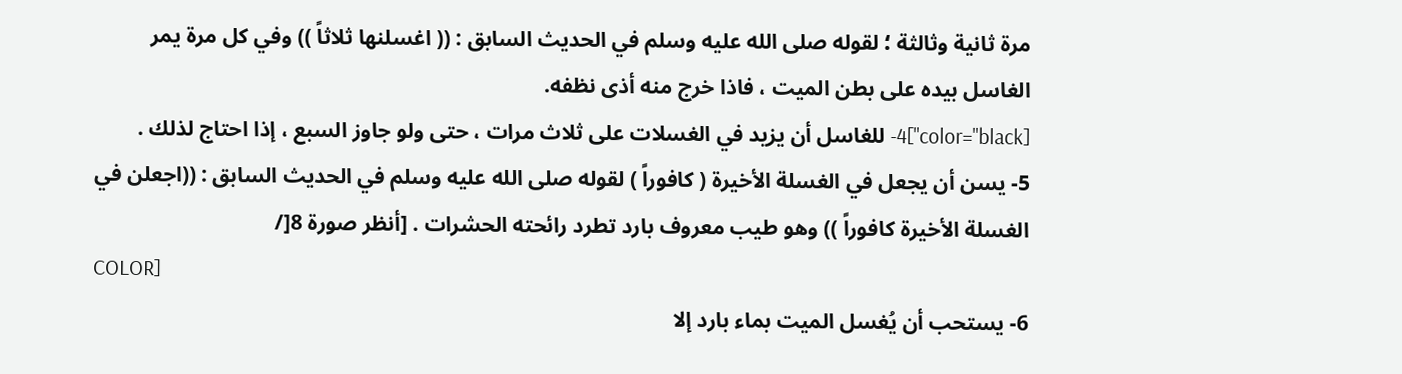مرة ثانية وثالثة ؛ لقوله صلى الله عليه وسلم في الحديث السابق : (( اغسلنها ثلاثاً )) وفي كل مرة يمر الغاسل بيده على بطن الميت ، فاذا خرج منه أذى نظفه.
[color="black"]4- للغاسل أن يزيد في الغسلات على ثلاث مرات ، حتى ولو جاوز السبع ، إذا احتاج لذلك .
5- يسن أن يجعل في الغسلة الأخيرة ( كافوراً ) لقوله صلى الله عليه وسلم في الحديث السابق : ((اجعلن في الغسلة الأخيرة كافوراً )) وهو طيب معروف بارد تطرد رائحته الحشرات . [أنظر صورة 8[/
COLOR]
6- يستحب أن يُغسل الميت بماء بارد إلا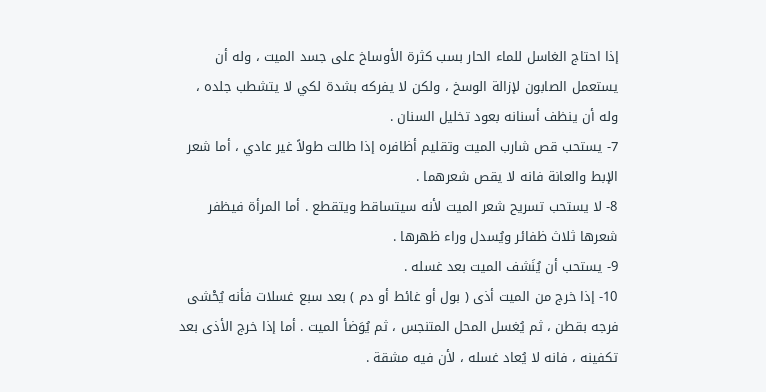إذا احتاج الغاسل للماء الحار بسب كثرة الأوساخ على جسد الميت ، وله أن يستعمل الصابون لإزالة الوسخ ، ولكن لا يفركه بشدة لكي لا يتشطب جلده ، وله أن ينظف أسنانه بعود تخليل السنان .
7- يستحب قص شارب الميت وتقليم أظافره إذا طالت طولاً غير عادي ، أما شعر الإبط والعانة فانه لا يقص شعرهما .
8- لا يستحب تسريح شعر الميت لأنه سيتساقط ويتقطع . أما المرأة فيظفر شعرها ثلاث ظفائر ويُسدل وراء ظهرها .
9- يستحب أن يُنَشف الميت بعد غسله .
10- إذا خرج من الميت أذى ( بول أو غائط أو دم ) بعد سبع غسلات فأنه يُحْشى فرجه بقطن ، ثم يُغسل المحل المتنجس ، ثم يُوَضأ الميت . أما إذا خرج الأذى بعد تكفينه ، فانه لا يُعاد غسله ، لأن فيه مشقة .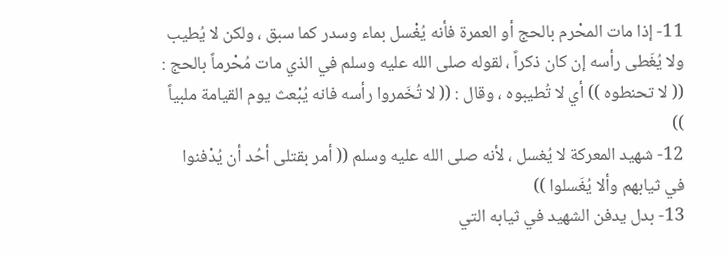11- إذا مات المحْرم بالحج أو العمرة فأنه يُغْسل بماء وسدر كما سبق ، ولكن لا يُطيب ولا يُغَطى رأسه إن كان ذكراً ، لقوله صلى الله عليه وسلم في الذي مات مُحْرماً بالحج : (( لا تحنطوه )) أي لا تُطيبوه ، وقال : (( لا تُخَمروا رأسه فانه يُبْعث يوم القيامة ملبياً ))
12- شهيد المعركة لا يُغسل ، لأنه صلى الله عليه وسلم (( أمر بقتلى أحُد أن يُدْفنوا في ثيابهم وألا يُغَسلوا ))
13- بدل يدفن الشهيد في ثيابه التي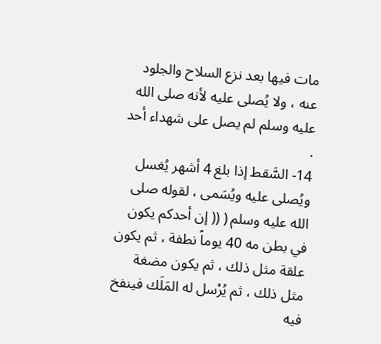مات فيها بعد نزع السلاح والجلود عنه ، ولا يُصلى عليه لأنه صلى الله عليه وسلم لم يصل على شهداء أحد .
14- السَّقط إذا بلغ 4 أشهر يُغسل ويُصلى عليه ويُسَمى ، لقوله صلى الله عليه وسلم ( (( إن أحدكم يكون في بطن مه 40 يوماً نطفة ، ثم يكون علقة مثل ذلك ، ثم يكون مضغة مثل ذلك ، ثم يُرْسل له المَلَك فينفخ فيه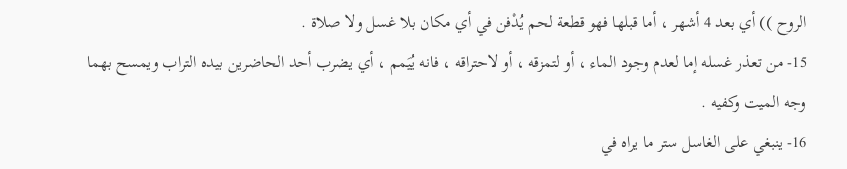الروح )) أي بعد 4 أشهر ، أما قبلها فهو قطعة لحم يُدْفن في أي مكان بلا غسل ولا صلاة .
15- من تعذر غسله إما لعدم وجود الماء ، أو لتمزقه ، أو لاحتراقه ، فانه يُيَمم ، أي يضرب أحد الحاضرين بيده التراب ويمسح بهما وجه الميت وكفيه .
16- ينبغي على الغاسل ستر ما يراه في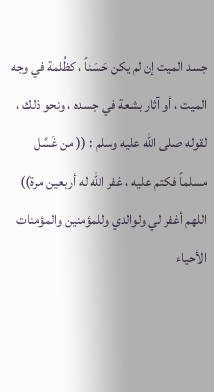جسد الميت إن لم يكن حَسَناً ، كظُلمة في وجه الميت ، أو آثار بشعة في جسده ، ونحو ذلك ، لقوله صلى الله عليه وسلم : (( من غَسَّل مسلماً فكتم عليه ، غفر الله له أربعين مرة))
اللهم أغفر لي ولوالدي وللمؤمنين والمؤمنات الأحياء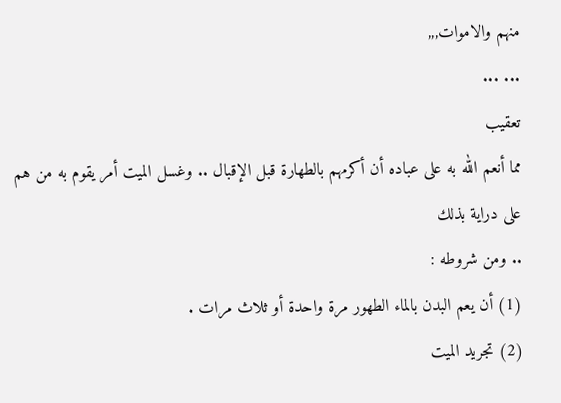منهم والاموات,,,
... ...
تعقيب
مما أنعم الله به على عباده أن أكرمهم بالطهارة قبل الإقبال .. وغسل الميت أمر يقوم به من هم على دراية بذلك
.. ومن شروطه :
(1) أن يعم البدن بالماء الطهور مرة واحدة أو ثلاث مرات .
(2) تجريد الميت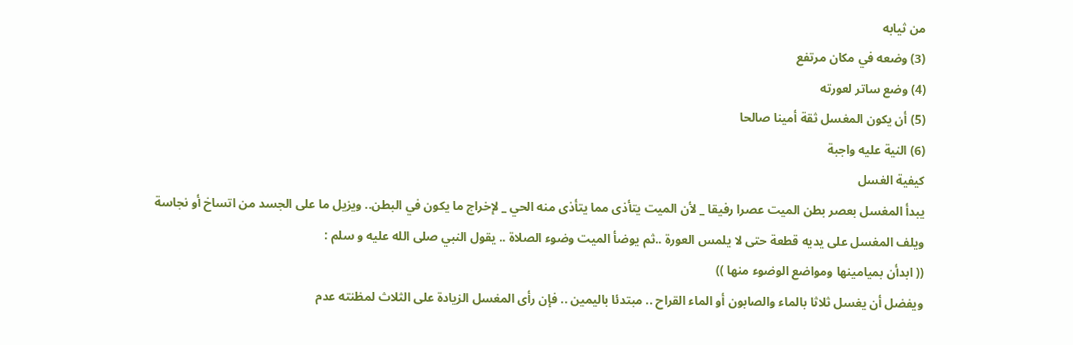من ثيابه
(3) وضعه في مكان مرتفع
(4) وضع ساتر لعورته
(5) أن يكون المغسل ثقة أمينا صالحا
(6) النية عليه واجبة
كيفية الغسل
يبدأ المغسل بعصر بطن الميت عصرا رفيقا _ لأن الميت يتأذى مما يتأذى منه الحي _ لإخراج ما يكون في البطن.. ويزيل ما على الجسد من اتساخ أو نجاسة ويلف المغسل على يديه قطعة حتى لا يلمس العورة ..ثم يوضأ الميت وضوء الصلاة .. يقول النبي صلى الله عليه و سلم :
(( ابدأن بميامينها ومواضع الوضوء منها ))
ويفضل أن يغسل ثلاثا بالماء والصابون أو الماء القراح .. مبتدئا باليمين .. فإن رأى المغسل الزيادة على الثلاث لمظنته عدم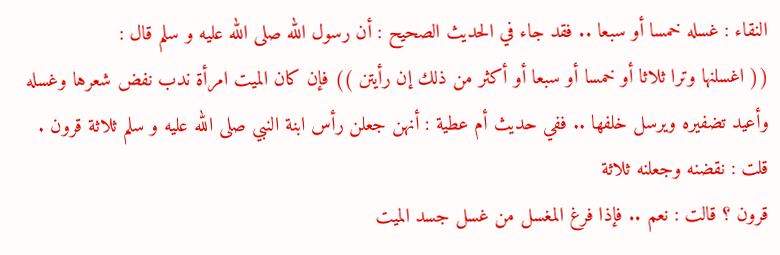النقاء : غسله خمسا أو سبعا .. فقد جاء في الحديث الصحيح : أن رسول الله صلى الله عليه و سلم قال :
(( اغسلنها وترا ثلاثا أو خمسا أو سبعا أو أكثر من ذلك إن رأيتن )) فإن كان الميت امرأة ندب نفض شعرها وغسله وأعيد تضفيره ويرسل خلفها .. ففي حديث أم عطية : أنهن جعلن رأس ابنة النبي صلى الله عليه و سلم ثلاثة قرون . قلت : نقضنه وجعلنه ثلاثة
قرون ؟ قالت : نعم .. فإذا فرغ المغسل من غسل جسد الميت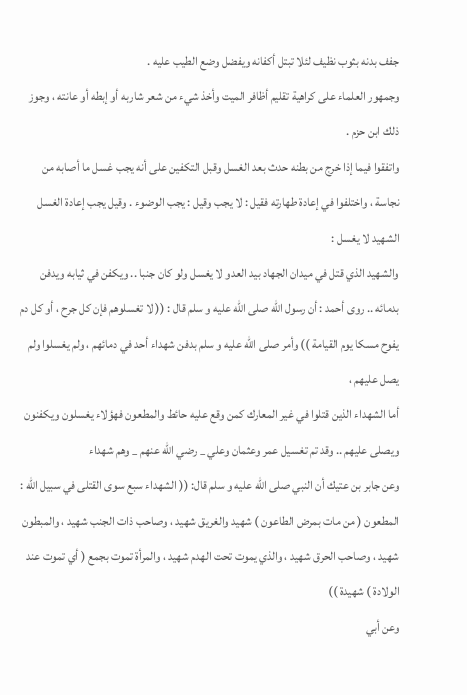جفف بدنه بثوب نظيف لئلا تبتل أكفانه ويفضل وضع الطيب عليه .
وجمهور العلماء على كراهية تقليم أظافر الميت وأخذ شيء من شعر شاربه أو إبطه أو عانته ، وجوز ذلك ابن حزم .
واتفقوا فيما إذا خرج من بطنه حدث بعد الغسل وقبل التكفين على أنه يجب غسل ما أصابه من نجاسة ، واختلفوا في إعادة طهارته فقيل : لا يجب وقيل : يجب الوضوء . وقيل يجب إعادة الغسل
الشهيد لا يغسل :
والشهيد الذي قتل في ميدان الجهاد بيد العدو لا يغسل ولو كان جنبا .. ويكفن في ثيابه ويدفن بدمائه .. روى أحمد : أن رسول الله صلى الله عليه و سلم قال : (( لا تغسلوهم فإن كل جرح ، أو كل دم يفوح مسكا يوم القيامة )) وأمر صلى الله عليه و سلم بدفن شهداء أحد في دمائهم ، ولم يغسلوا ولم يصل عليهم ،
أما الشهداء الذين قتلوا في غير المعارك كمن وقع عليه حائط والمطعون فهؤلاء يغسلون ويكفنون ويصلى عليهم .. وقد تم تغسيل عمر وعثمان وعلي _ رضي الله عنهم _ وهم شهداء
وعن جابر بن عتيك أن النبي صلى الله عليه و سلم قال: (( الشهداء سبع سوى القتلى في سبيل الله : المطعون ( من مات بمرض الطاعون ) شهيد والغريق شهيد ، وصاحب ذات الجنب شهيد ، والمبطون شهيد ، وصاحب الحرق شهيد ، والذي يموت تحت الهدم شهيد ، والمرأة تموت بجمع ( أي تموت عند الولادة ) شهيدة ))
وعن أبي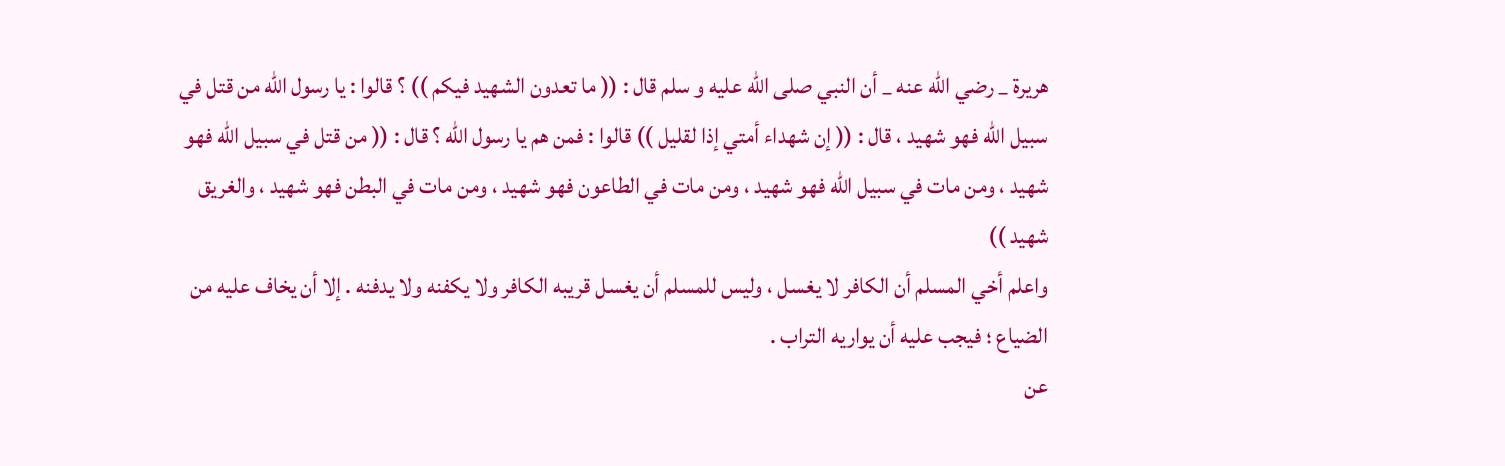هريرة _ رضي الله عنه _ أن النبي صلى الله عليه و سلم قال : (( ما تعدون الشهيد فيكم )) ؟ قالوا : يا رسول الله من قتل في سبيل الله فهو شهيد ، قال : (( إن شهداء أمتي إذا لقليل )) قالوا : فمن هم يا رسول الله ؟ قال : (( من قتل في سبيل الله فهو شهيد ، ومن مات في سبيل الله فهو شهيد ، ومن مات في الطاعون فهو شهيد ، ومن مات في البطن فهو شهيد ، والغريق شهيد ))
واعلم أخي المسلم أن الكافر لا يغسل ، وليس للمسلم أن يغسل قريبه الكافر ولا يكفنه ولا يدفنه . إلا أن يخاف عليه من الضياع ؛ فيجب عليه أن يواريه التراب .
عن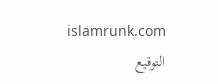islamrunk.com
التوقيع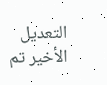التعديل الأخير تم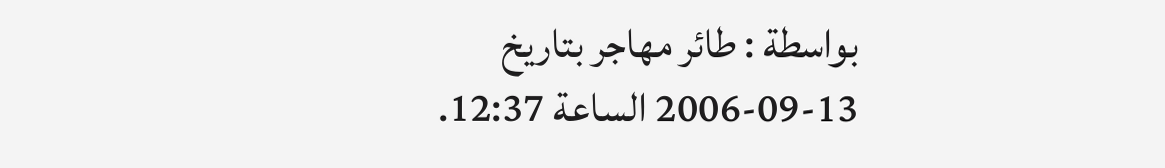بواسطة : طائر مهاجر بتاريخ 13-09-2006 الساعة 12:37.